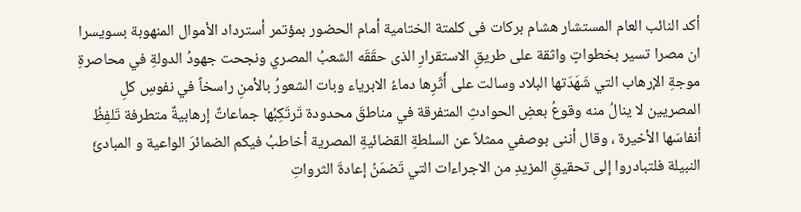أكد النائب العام المستشار هشام بركات فى كلمتة الختامية أمام الحضور بمؤتمر أسترداد الأموال المنهوبة بسويسرا ان مصرا تسير بخطواتٍ واثقة على طريقِ الاستقرارِ الذى حقَقَه الشعبُ المصري ونجحت جهودُ الدولةِ في محاصرةِ موجةِ الإرهاب التي شَهَدَتها البلاد وسالت على أَثَرِها دماءُ الابرياء وبات الشعورُ بالأمنِ راسخاً في نفوسِ كلِ المصريين لا ينالُ منه وقوعُ بعضِ الحوادثِ المتفرقة في مناطقَ محدودة تَرتَكِبُها جماعاتٌ إرهابيةٌ متطرفة تَلفِظُ أنفاسَها الأخيرة ، وقال أننى بوصفي ممثلاً عن السلطةِ القضائيةِ المصرية أخاطبُ فيكم الضمائرَ الواعية و المبادئَ النبيلة فلتبادروا إلى تحقيقِ المزيدِ من الاجراءات التي تَضمَنُ إعادةَ الثرواتِ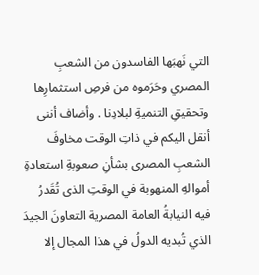التي نَهبَها الفاسدون من الشعبِ المصري وحَرَموه من فرصِ استثمارِها وتحقيقِ التنميةِ لبلادِنا . وأضاف أننى أنقل اليكم في ذاتِ الوقت مخاوفَ الشعبِ المصرى بشأنِ صعوبةِ استعادةِ أموالهِ المنهوبة في الوقتِ الذى تُقَدرُ فيه النيابةُ العامة المصرية التعاونَ الجيدَ الذي تُبديه الدولُ في هذا المجال إلا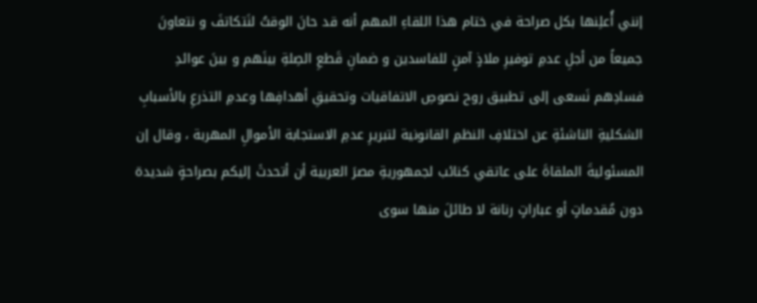إنني أُعلِنها بكل صراحة في ختام هذا اللقاءِ المهم أنه قد حانَ الوقتُ لنَتكاتفَ و نتعاونَ جميعاً من أجلِ عدمِ توفيرِ ملاذٍ آمنٍ للفاسدين و ضمانِ قَطعِ الصِلةِ بينَهم و بينَ عوائدِ فسادِهم نَسعى إلى تطبيق روح نصوصِ الاتفاقيات وتحقيقِ أهدافِها وعدمِ التذرعِ بالأسبابِ الشكليةِ الناشئةِ عن اختلافِ النظمِ القانونية لتبريرِ عدمِ الاستجابة الأموالِ المهربة ، وقال إن المسئوليةَ الملقاةَ على عاتقي كنائب لجمهوريةِ مصرَ العربية أن أتحدثَ إليكم بصراحةٍ شديدة دون مُقدماتٍ أو عباراتٍ رنانة لا طائلَ منها سوى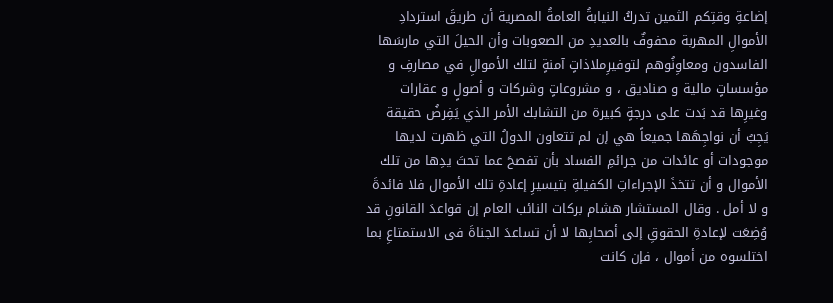إضاعةِ وقتِكم الثمين تدركُ النيابةُ العامةُ المصرية أن طريقَ استردادِ الأموالِ المهربة محفوفٌ بالعديدِ من الصعوبات وأن الحيلَ التي مارسَها الفاسدون ومعاوِنُوهم لتوفيرِملاذاتٍ آمنةٍ لتلك الأموالِ في مصارفِ و مؤسساتٍ مالية و صناديق ، و مشروعاتٍ وشركات و أصولٍ و عقارات وغيرِها قد بَدت على درجةٍ كبيرة من التشابك الأمر الذي يَفِرضُ حقيقة يَجِبُ أن نواجِهَها جميعاً هي إن لم تتعاون الدولُ التي ظهرت لديها موجودات أو عائدات من جرائمِ الفساد بأن تفصحَ عما تحتَ يدِها من تلك الأموال و أن تتخذَ الإجراءاتِ الكفيلةِ بتيسيرِ إعادةِ تلك الأموال فلا فائدةَ و لا أمل . وقال المستشار هشام بركات النائب العام إن قواعدَ القانونِ قد وُضِعَت لإعادةِ الحقوقِ إلى أصحابِها لا أن تساعدَ الجناةَ فى الاستمتاعِ بما اختلسوه من أموال ، فإن كانت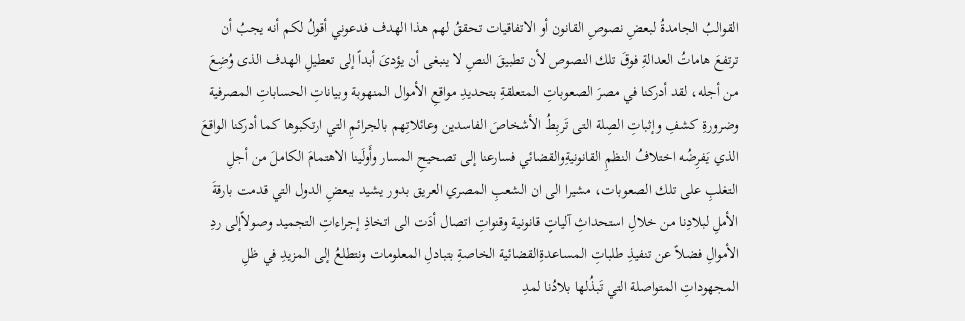القوالبُ الجامدةُ لبعضِ نصوصِ القانون أو الاتفاقيات تحققُ لهم هذا الهدف فدعوني أقولُ لكم أنه يجبُ أن ترتفعَ هاماتُ العدالةِ فوقَ تلك النصوص لأن تطبيقَ النصِ لا ينبغى أن يؤدىَ أبداً إلى تعطيلِ الهدف الذى وُضِعَ من أجله، لقد أدركنا في مصرَ الصعوباتِ المتعلقةِ بتحديدِ مواقعِ الأموال المنهوبة وبياناتِ الحساباتِ المصرفية وضرورةِ كشفِ وإثباتِ الصِلة التى تَربِطُ الأشخاصَ الفاسدين وعائلاتِهم بالجرائمِ التي ارتكبوها كما أدركنا الواقعَ الذي يَفرِضُه اختلافُ النظمِ القانونيةِوالقضائي فسارعنا إلى تصحيحِ المسار وأَولَينا الاهتمامَ الكاملَ من أجلِ التغلبِ على تلك الصعوبات، مشيرا الى ان الشعبِ المصري العريق بدور يشيد ببعضِ الدول التي قدمت بارقةَ الأملِ لبلادِنا من خلالِ استحداثِ آلياتٍ قانونية وقنواتِ اتصال أدَت الى اتخاذِ إجراءاتِ التجميد وصولاًإلى ردِ الأموالِ فضلاً عن تنفيذِ طلباتِ المساعدةِالقضائية الخاصةِ بتبادلِ المعلومات ونتطلعُ إلى المزيدِ في ظلِ المجهوداتِ المتواصلة التي تَبذُلها بلادُنا لمدِ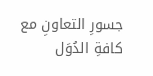جسورِ التعاونِ مع كافةِ الدُوَل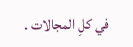في كلِ المجالات .